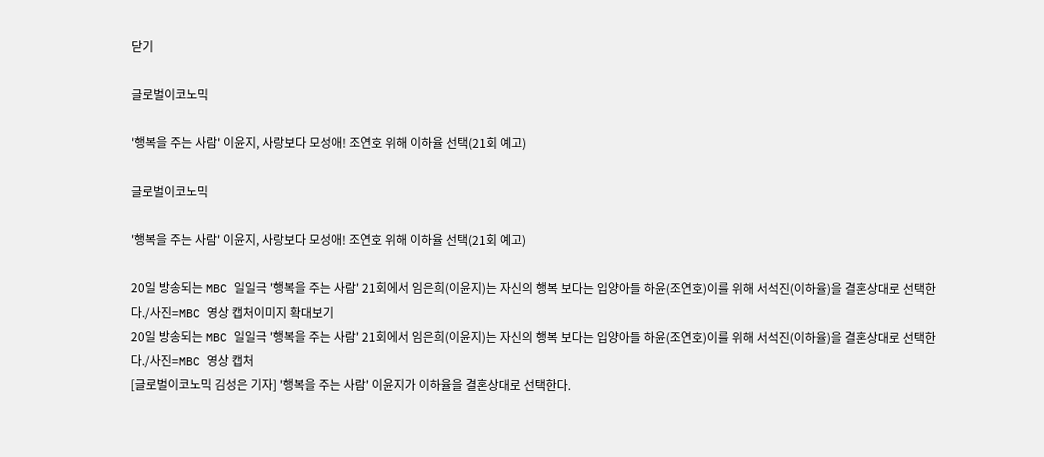닫기

글로벌이코노믹

'행복을 주는 사람' 이윤지, 사랑보다 모성애! 조연호 위해 이하율 선택(21회 예고)

글로벌이코노믹

'행복을 주는 사람' 이윤지, 사랑보다 모성애! 조연호 위해 이하율 선택(21회 예고)

20일 방송되는 MBC 일일극 '행복을 주는 사람' 21회에서 임은희(이윤지)는 자신의 행복 보다는 입양아들 하윤(조연호)이를 위해 서석진(이하율)을 결혼상대로 선택한다./사진=MBC 영상 캡처이미지 확대보기
20일 방송되는 MBC 일일극 '행복을 주는 사람' 21회에서 임은희(이윤지)는 자신의 행복 보다는 입양아들 하윤(조연호)이를 위해 서석진(이하율)을 결혼상대로 선택한다./사진=MBC 영상 캡처
[글로벌이코노믹 김성은 기자] '행복을 주는 사람' 이윤지가 이하율을 결혼상대로 선택한다.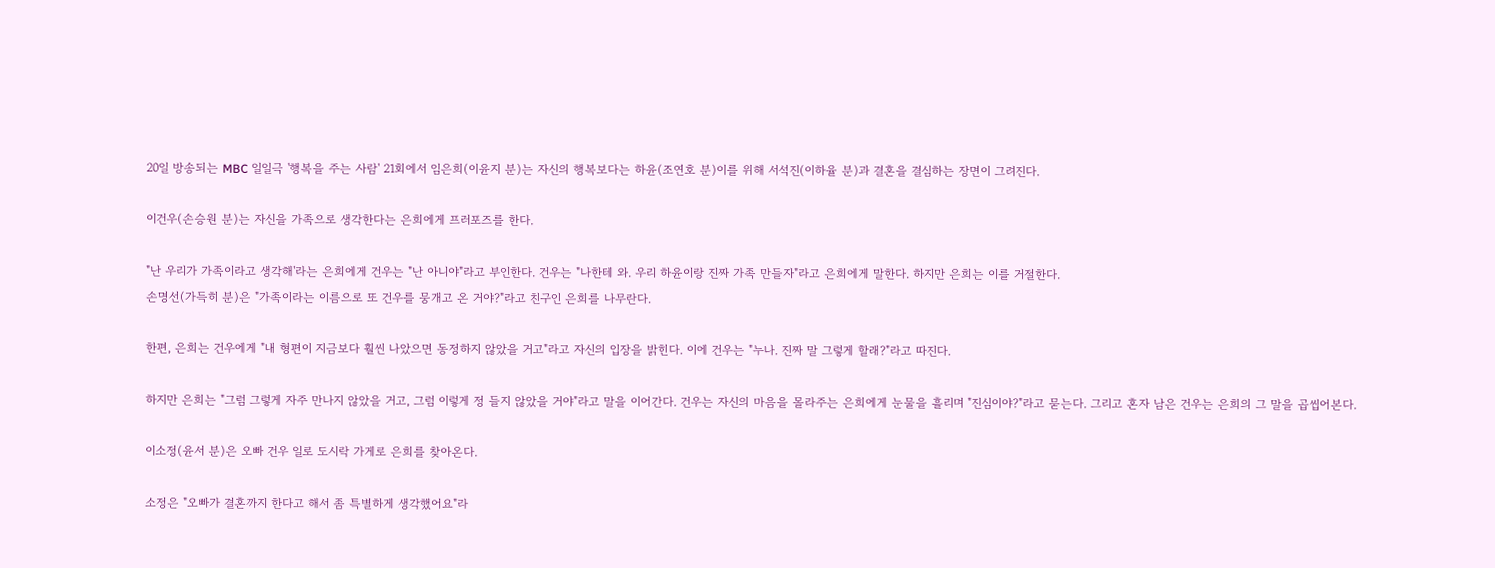20일 방송되는 MBC 일일극 '행복을 주는 사람' 21회에서 임은희(이윤지 분)는 자신의 행복보다는 하윤(조연호 분)이를 위해 서석진(이하율 분)과 결혼을 결심하는 장면이 그려진다.

이건우(손승원 분)는 자신을 가족으로 생각한다는 은희에게 프러포즈를 한다.

"난 우리가 가족이라고 생각해'라는 은희에게 건우는 "난 아니야"라고 부인한다. 건우는 "나한테 와. 우리 하윤이랑 진짜 가족 만들자"라고 은희에게 말한다. 하지만 은희는 이를 거절한다.
손명선(가득히 분)은 "가족이라는 이름으로 또 건우를 뭉개고 온 거야?"라고 친구인 은희를 나무란다.

한편, 은희는 건우에게 "내 형편이 지금보다 훨씬 나았으면 동정하지 않았을 거고"라고 자신의 입장을 밝힌다. 이에 건우는 "누나. 진짜 말 그렇게 할래?"라고 따진다.

하지만 은희는 "그럼 그렇게 자주 만나지 않았을 거고, 그럼 이렇게 정 들지 않았을 거야"라고 말을 이어간다. 건우는 자신의 마음을 몰라주는 은희에게 눈물을 흘리며 "진심이야?"라고 묻는다. 그리고 혼자 남은 건우는 은희의 그 말을 곱씹어본다.

이소정(윤서 분)은 오빠 건우 일로 도시락 가게로 은희를 찾아온다.

소정은 "오빠가 결혼까지 한다고 해서 좀 특별하게 생각했어요"라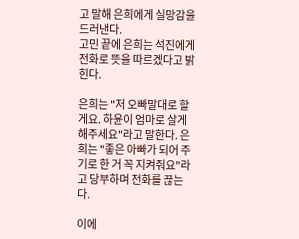고 말해 은희에게 실망감을 드러낸다.
고민 끝에 은희는 석진에게 전화로 뜻을 따르겠다고 밝힌다.

은희는 "저 오빠말대로 할게요. 하윤이 엄마로 살게 해주세요"라고 말한다. 은희는 "좋은 아빠가 되어 주기로 한 거 꼭 지켜줘요"라고 당부하며 전화를 끊는다.

이에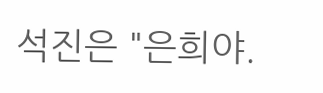석진은 "은희야.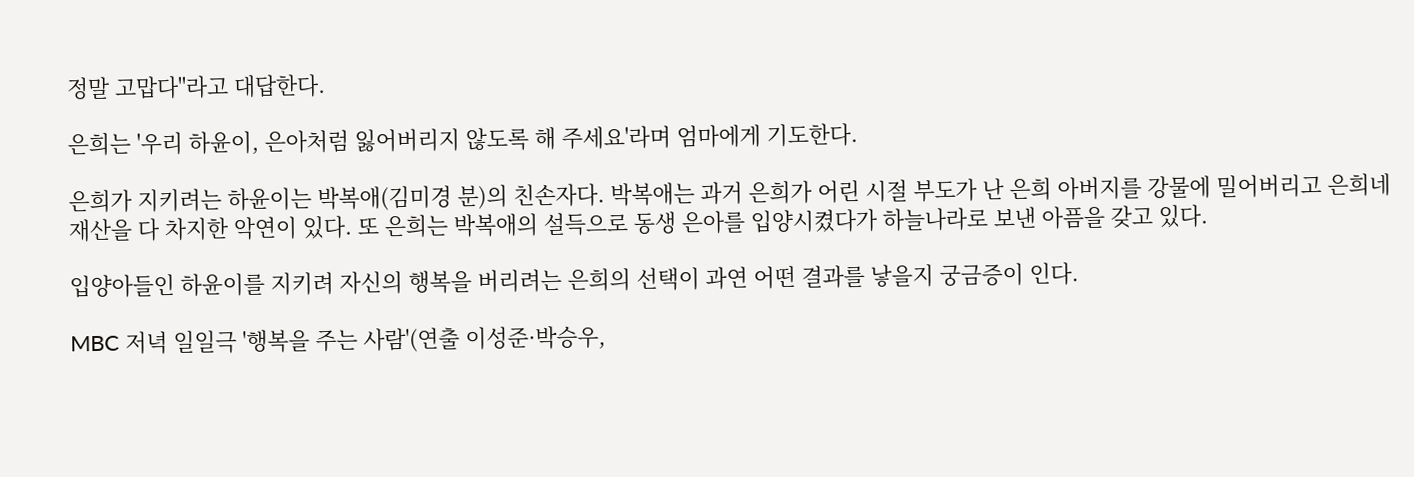정말 고맙다"라고 대답한다.

은희는 '우리 하윤이, 은아처럼 잃어버리지 않도록 해 주세요'라며 엄마에게 기도한다.

은희가 지키려는 하윤이는 박복애(김미경 분)의 친손자다. 박복애는 과거 은희가 어린 시절 부도가 난 은희 아버지를 강물에 밀어버리고 은희네 재산을 다 차지한 악연이 있다. 또 은희는 박복애의 설득으로 동생 은아를 입양시켰다가 하늘나라로 보낸 아픔을 갖고 있다.

입양아들인 하윤이를 지키려 자신의 행복을 버리려는 은희의 선택이 과연 어떤 결과를 낳을지 궁금증이 인다.

MBC 저녁 일일극 '행복을 주는 사람'(연출 이성준·박승우,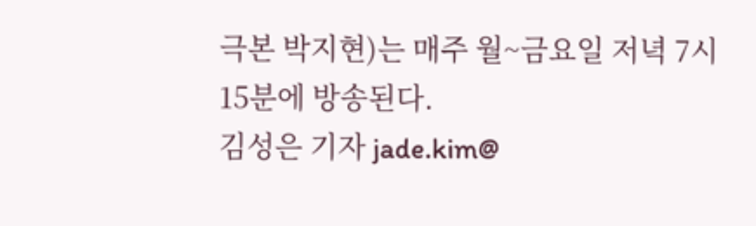극본 박지현)는 매주 월~금요일 저녁 7시 15분에 방송된다.
김성은 기자 jade.kim@